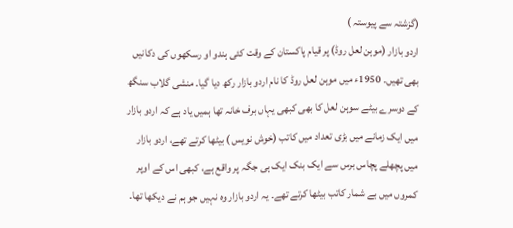(گزشتہ سے پیوستہ )
اردو بازار (موہن لعل روڈ) پر قیام پاکستان کے وقت کئی ہندو او رسکھوں کی دکانیں بھی تھیں۔ 1950ء میں موہن لعل روڈ کا نام اردو بازار رکھ دیا گیا۔ منشی گلاب سنگھ کے دوسرے بیٹے سوہن لعل کا بھی کبھی یہاں برف خانہ تھا ہمیں یاد ہے کہ اردو بازار میں ایک زمانے میں بڑی تعداد میں کاتب (خوش نویس ) بیٹھا کرتے تھے، اردو بازار میں پچھلے پچاس برس سے ایک بنک ایک ہی جگہ پر واقع ہے، کبھی اس کے اوپر کمروں میں بے شمار کاتب بیٹھا کرتے تھے۔ یہ اردو بازار وہ نہیں جو ہم نے دیکھا تھا۔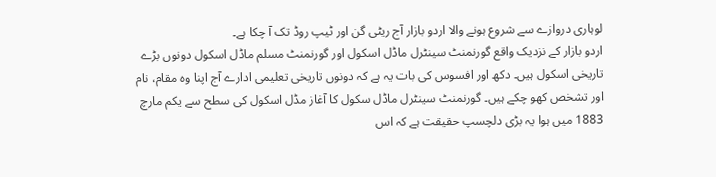لوہاری دروازے سے شروع ہونے والا اردو بازار آج ریٹی گن اور ٹیپ روڈ تک آ چکا ہے۔
اردو بازار کے نزدیک واقع گورنمنٹ سینٹرل ماڈل اسکول اور گورنمنٹ مسلم ماڈل اسکول دونوں بڑے تاریخی اسکول ہیں۔ دکھ اور افسوس کی بات یہ ہے کہ دونوں تاریخی تعلیمی ادارے آج اپنا وہ مقام، نام اور تشخص کھو چکے ہیں۔ گورنمنٹ سینٹرل ماڈل سکول کا آغاز مڈل اسکول کی سطح سے یکم مارچ 1883 میں ہوا یہ بڑی دلچسپ حقیقت ہے کہ اس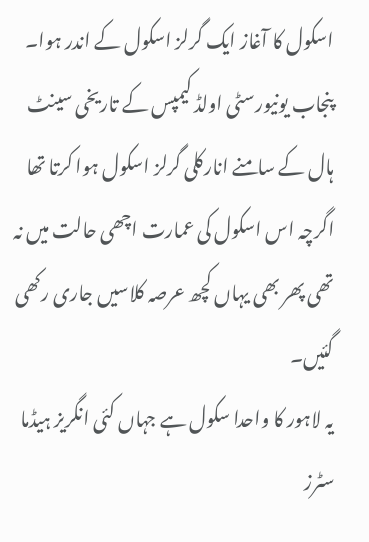اسکول کا آغاز ایک گرلز اسکول کے اندر ہوا۔ پنجاب یونیورسٹی اولڈ کیمپس کے تاریخی سینٹ ہال کے سامنے انارکلی گرلز اسکول ہوا کرتا تھا اگرچہ اس اسکول کی عمارت اچھی حالت میں نہ تھی پھر بھی یہاں کچھ عرصہ کلاسیں جاری رکھی گئیں۔
یہ لاہور کا واحدا سکول ہے جہاں کئی انگریز ہیڈما سٹرز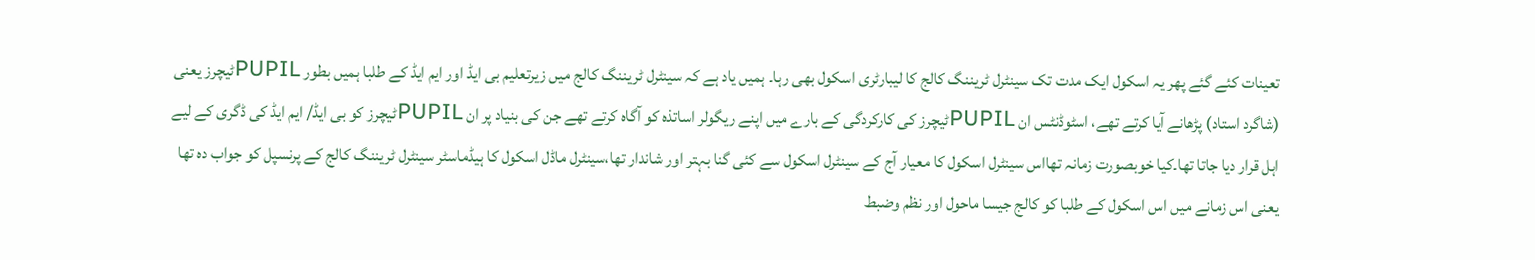تعینات کئے گئے پھر یہ اسکول ایک مدت تک سینٹرل ٹریننگ کالج کا لیبارٹری اسکول بھی رہا۔ ہمیں یاد ہے کہ سینٹرل ٹریننگ کالج میں زیرتعلیم بی ایڈ اور ایم ایڈ کے طلبا ہمیں بطور PUPILٹیچرز یعنی (شاگرد استاد) پڑھانے آیا کرتے تھے، اسٹوڈنٹس ان PUPILٹیچرز کی کارکردگی کے بارے میں اپنے ریگولر اساتذہ کو آگاہ کرتے تھے جن کی بنیاد پر ان PUPILٹیچرز کو بی ایڈ/ ایم ایڈ کی ڈگری کے لیے اہل قرار دیا جاتا تھا۔کیا خوبصورت زمانہ تھااس سینٹرل اسکول کا معیار آج کے سینٹرل اسکول سے کئی گنا بہتر اور شاندار تھا،سینٹرل ماڈل اسکول کا ہیڈماسٹر سینٹرل ٹریننگ کالج کے پرنسپل کو جواب دہ تھا یعنی اس زمانے میں اس اسکول کے طلبا کو کالج جیسا ماحول اور نظم وضبط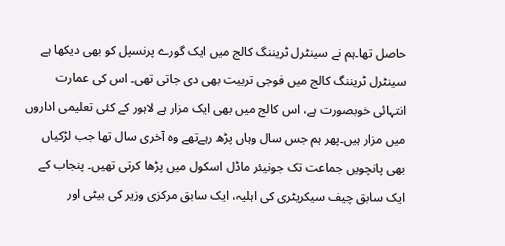حاصل تھا۔ہم نے سینٹرل ٹریننگ کالج میں ایک گورے پرنسپل کو بھی دیکھا ہے سینٹرل ٹریننگ کالج میں فوجی تربیت بھی دی جاتی تھی۔ اس کی عمارت انتہائی خوبصورت ہے، اس کالج میں بھی ایک مزار ہے لاہور کے کئی تعلیمی اداروں میں مزار ہیں۔پھر ہم جس سال وہاں پڑھ رہےتھے وہ آخری سال تھا جب لڑکیاں بھی پانچویں جماعت تک جونیئر ماڈل اسکول میں پڑھا کرتی تھیں۔ پنجاب کے ایک سابق چیف سیکریٹری کی اہلیہ، ایک سابق مرکزی وزیر کی بیٹی اور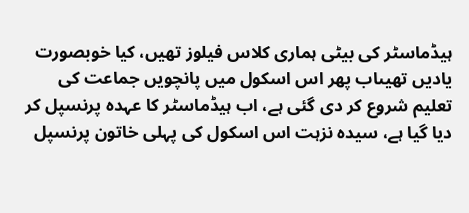ہیڈماسٹر کی بیٹی ہماری کلاس فیلوز تھیں، کیا خوبصورت یادیں تھیںاب پھر اس اسکول میں پانچویں جماعت کی تعلیم شروع کر دی گئی ہے، اب ہیڈماسٹر کا عہدہ پرنسپل کر دیا گیا ہے، سیدہ نزہت اس اسکول کی پہلی خاتون پرنسپل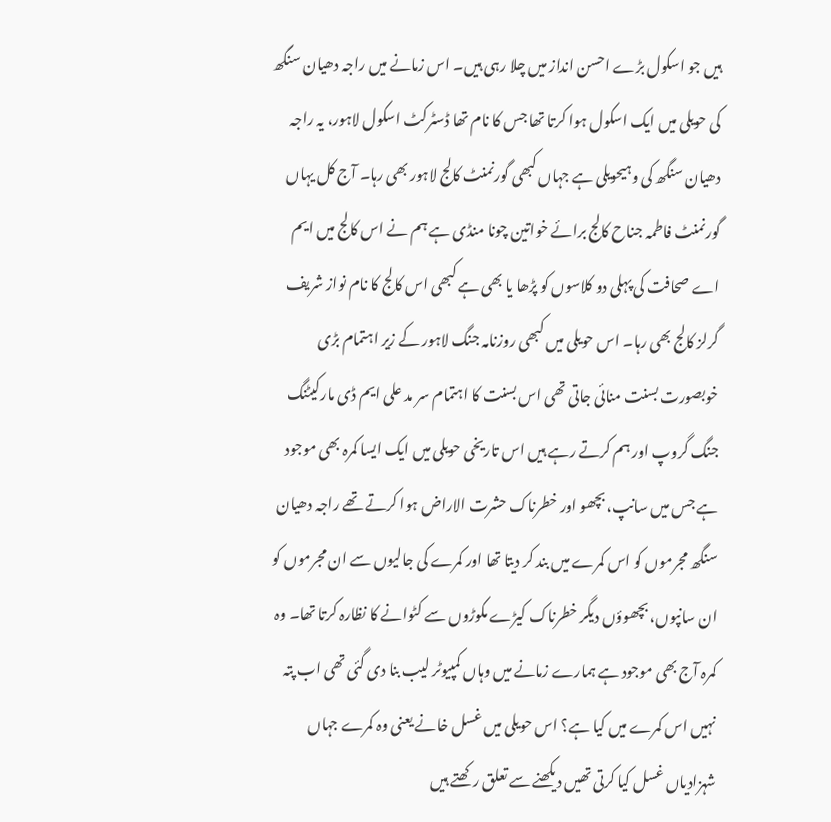ہیں جو اسکول بڑے احسن انداز میں چلا رہی ہیں۔ اس زمانے میں راجہ دھیان سنگھ کی حویلی میں ایک اسکول ہوا کرتا تھا جس کا نام تھا ڈسٹرکٹ اسکول لاہور، یہ راجہ دھیان سنگھ کی وہیحویلی ہے جہاں کبھی گورنمنٹ کالج لاہور بھی رہا۔ آج کل یہاں گورنمنٹ فاطمہ جناح کالج برائے خواتین چونا منڈی ہے ہم نے اس کالج میں ایم اے صحافت کی پہلی دو کلاسوں کو پڑھا یا بھی ہے کبھی اس کالج کا نام نواز شریف گرلز کالج بھی رہا۔ اس حویلی میں کبھی روزنامہ جنگ لاہور کے زیر اہتمام بڑی خوبصورت بسنت منائی جاتی تھی اس بسنت کا اہتمام سر مد علی ایم ڈی مارکیٹنگ جنگ گروپ اور ہم کرتے رہے ہیں اس تاریخی حویلی میں ایک ایسا کمرہ بھی موجود ہے جس میں سانپ، بچھو اور خطرناک حشرت الاراض ہوا کرتے تھے راجہ دھیان سنگھ مجرموں کو اس کمرے میں بند کر دیتا تھا اور کمرے کی جالیوں سے ان مجرموں کو ان سانپوں، بچھوؤں دیگر خطرناک کیڑے مکوڑوں سے کٹوانے کا نظارہ کرتا تھا۔ وہ کمرہ آج بھی موجود ہے ہمارے زمانے میں وہاں کمپیوٹر لیب بنا دی گئی تھی اب پتہ نہیں اس کمرے میں کیا ہے؟ اس حویلی میں غسل خانے یعنی وہ کمرے جہاں شہزادیاں غسل کیا کرتی تھیں دیکھنے سے تعلق رکھتے ہیں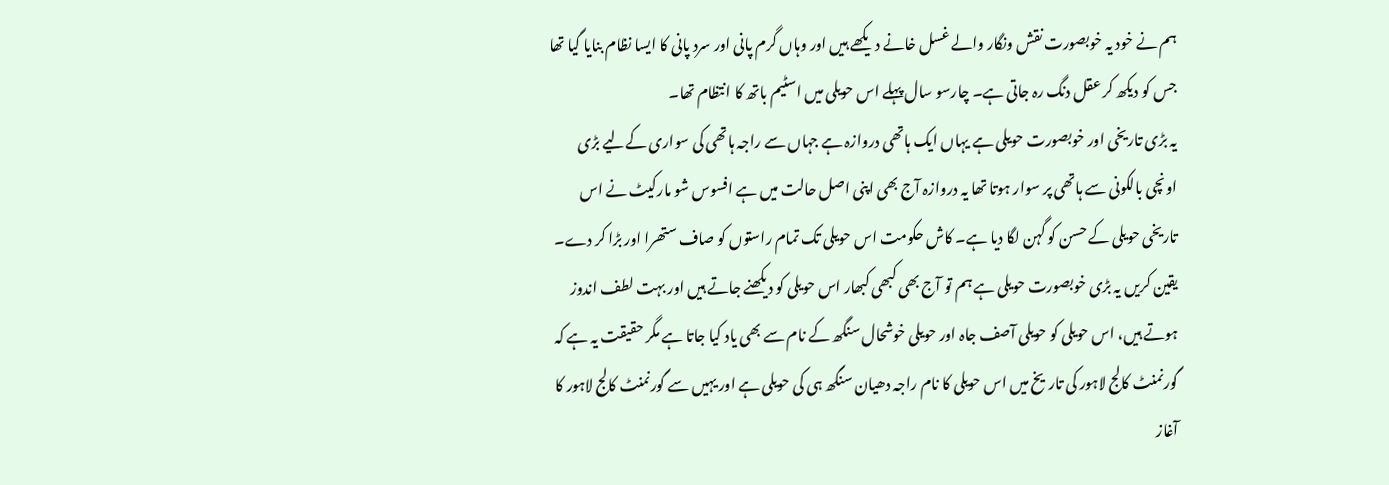ہم نے خود یہ خوبصورت نقش ونگار والے غسل خانے دیکھے ہیں اور وہاں گرم پانی اور سرد پانی کا ایسا نظام بنایا گیا تھا جس کو دیکھ کر عقل دنگ رہ جاتی ہے۔ چارسو سال پہلے اس حویلی میں اسٹیم باتھ کا انتظام تھا۔
یہ بڑی تاریخی اور خوبصورت حویلی ہے یہاں ایک ہاتھی دروازہ ہے جہاں سے راجہ ہاتھی کی سواری کےلیے بڑی اونچی بالکونی سے ہاتھی پر سوار ہوتا تھا یہ دروازہ آج بھی اپنی اصل حالت میں ہے افسوس شو مارکیٹ نے اس تاریخی حویلی کے حسن کو گہن لگا دیا ہے۔ کاش حکومت اس حویلی تک تمام راستوں کو صاف ستھرا اور بڑا کر دے۔
یقین کریں یہ بڑی خوبصورت حویلی ہے ہم تو آج بھی کبھی کبھار اس حویلی کو دیکھنے جاتے ہیں اور بہت لطف اندوز ہوتے ہیں، اس حویلی کو حویلی آصف جاہ اور حویلی خوشحال سنگھ کے نام سے بھی یاد کیا جاتا ہے مگر حقیقت یہ ہے کہ گورنمنٹ کالج لاہور کی تاریخ میں اس حویلی کا نام راجہ دھیان سنگھ ہی کی حویلی ہے اور یہیں سے گورنمنٹ کالج لاہور کا آغاز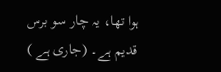ہوا تھا، یہ چار سو برس قدیم ہے۔ (جاری ہے )